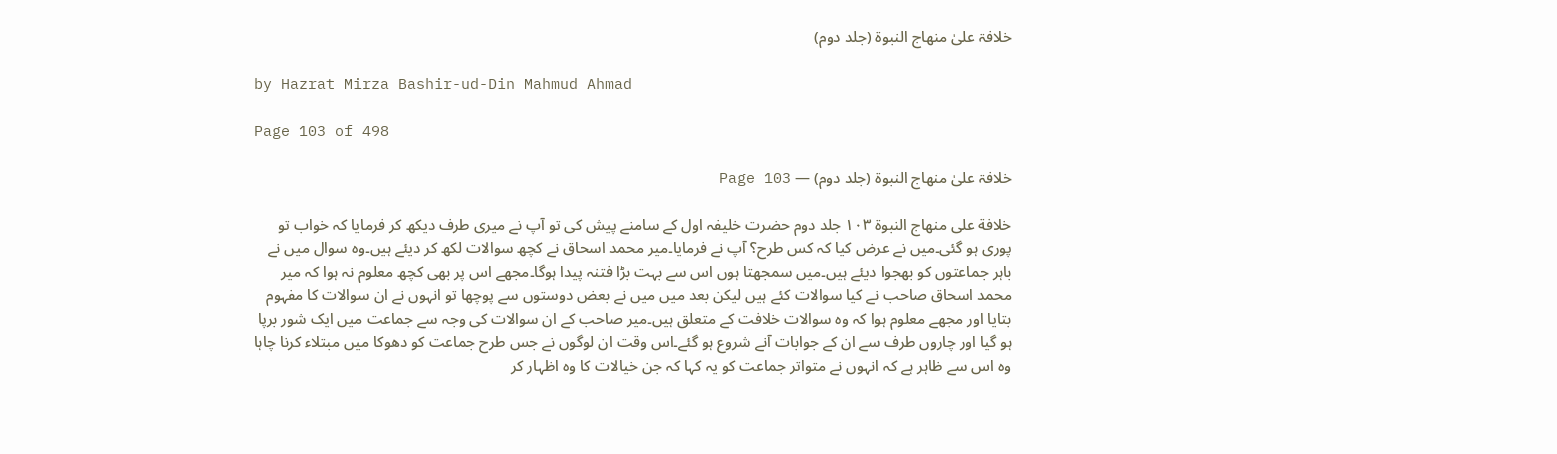خلافۃ علیٰ منھاج النبوۃ (جلد دوم)

by Hazrat Mirza Bashir-ud-Din Mahmud Ahmad

Page 103 of 498

خلافۃ علیٰ منھاج النبوۃ (جلد دوم) — Page 103

خلافة على منهاج النبوة ١٠٣ جلد دوم حضرت خلیفہ اول کے سامنے پیش کی تو آپ نے میری طرف دیکھ کر فرمایا کہ خواب تو پوری ہو گئی۔میں نے عرض کیا کہ کس طرح؟ آپ نے فرمایا۔میر محمد اسحاق نے کچھ سوالات لکھ کر دیئے ہیں۔وہ سوال میں نے باہر جماعتوں کو بھجوا دیئے ہیں۔میں سمجھتا ہوں اس سے بہت بڑا فتنہ پیدا ہوگا۔مجھے اس پر بھی کچھ معلوم نہ ہوا کہ میر محمد اسحاق صاحب نے کیا سوالات کئے ہیں لیکن بعد میں میں نے بعض دوستوں سے پوچھا تو انہوں نے ان سوالات کا مفہوم بتایا اور مجھے معلوم ہوا کہ وہ سوالات خلافت کے متعلق ہیں۔میر صاحب کے ان سوالات کی وجہ سے جماعت میں ایک شور برپا ہو گیا اور چاروں طرف سے ان کے جوابات آنے شروع ہو گئے۔اس وقت ان لوگوں نے جس طرح جماعت کو دھوکا میں مبتلاء کرنا چاہا وہ اس سے ظاہر ہے کہ انہوں نے متواتر جماعت کو یہ کہا کہ جن خیالات کا وہ اظہار کر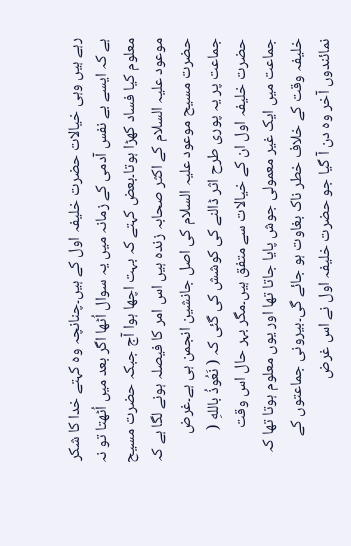رہے ہیں وہی خیالات حضرت خلیفہ اول کے ہیں۔چنانچہ وہ کہتے خدا کا شکر ہے کہ ایسے بے نفس آدمی کے زمانہ میں یہ سوال اُٹھا اگر بعد میں اُٹھتا تو نہ معلوم کیا فساد کھڑا ہوتا۔بعض کہتے کہ بہت اچھا ہوا آج جبکہ حضرت مسیح موعود علیہ السلام کے اکثر صحابہ زندہ ہیں اس امر کا فیصلہ ہونے لگا ہے کہ حضرت مسیح موعود علیہ السلام کی اصل جانشین انجمن ہی ہے۔غرض جماعت پر یہ پوری طرح اثر ڈالنے کی کوشش کی گئی کہ ( نَعُوذُ باللهِ ( حضرت خلیفہ اول ان کے خیالات سے متفق ہیں۔مگر بہر حال اس وقت جماعت میں ایک غیر معمولی جوش پایا جاتا تھا اور یوں معلوم ہوتا تھا کہ خلیفہ وقت کے خلاف خطر ناک بغاوت ہو جائے گی۔بیرونی جماعتوں کے نمائندوں آخر وہ دن آ گیا جو حضرت خلیفہ اول نے اس غرض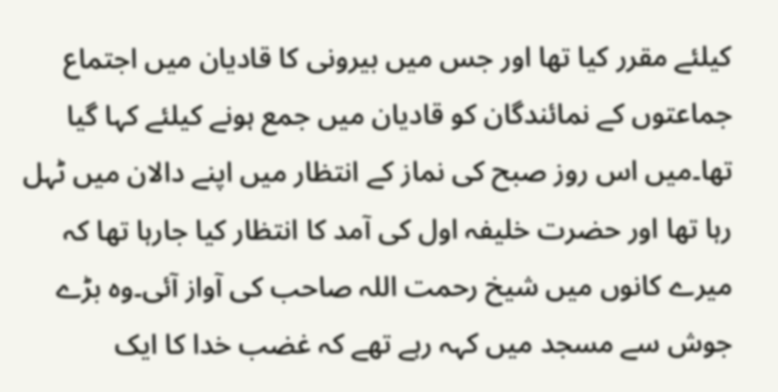کیلئے مقرر کیا تھا اور جس میں بیرونی کا قادیان میں اجتماع جماعتوں کے نمائندگان کو قادیان میں جمع ہونے کیلئے کہا گیا تھا۔میں اس روز صبح کی نماز کے انتظار میں اپنے دالان میں ٹہل رہا تھا اور حضرت خلیفہ اول کی آمد کا انتظار کیا جارہا تھا کہ میرے کانوں میں شیخ رحمت اللہ صاحب کی آواز آئی۔وہ بڑے جوش سے مسجد میں کہہ رہے تھے کہ غضب خدا کا ایک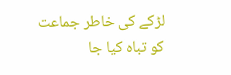لڑکے کی خاطر جماعت کو تباہ کیا جا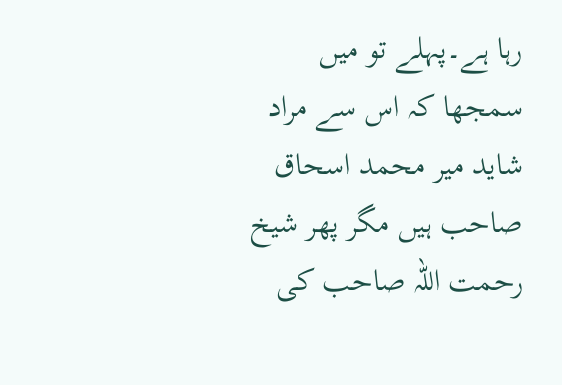رہا ہے۔پہلے تو میں سمجھا کہ اس سے مراد شاید میر محمد اسحاق صاحب ہیں مگر پھر شیخ رحمت اللہ صاحب کی